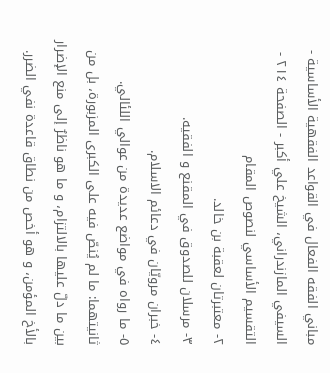مباني الفقه الفعال في القواعد الفقهية الأساسية - السيفي المازندراني، الشيخ علي أكبر - الصفحة ٢١٤ - التقسيم الأساسي لنصوص المقام
٢- معتبرتان لعقبة بن خالد.
٣- مرسلان للصدوق في المقنع و الفقيه.
٤- خبران مرويّان في دعائم الاسلام.
٥- ما رواه في مواضع عديدة من عوالي اللئالي.
ثانيتهما: ما لم يُنصّ فيه على الكبرى المزبورة، بل من بين ما دلّ عليها بالالتزام، و ما هو ناظرٌ إلى منع الإضرار بالأخ المؤمن، و هو أخص من نطاق قاعدة نفي الضرر.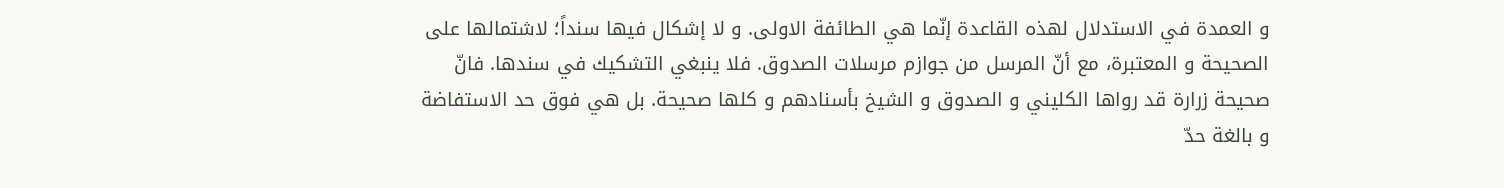و العمدة في الاستدلال لهذه القاعدة إنّما هي الطائفة الاولى. و لا إشكال فيها سنداً؛ لاشتمالها على الصحيحة و المعتبرة، مع أنّ المرسل من جوازم مرسلات الصدوق. فلا ينبغي التشكيك في سندها. فانّ صحيحة زرارة قد رواها الكليني و الصدوق و الشيخ بأسنادهم و كلها صحيحة. بل هي فوق حد الاستفاضة و بالغة حدّ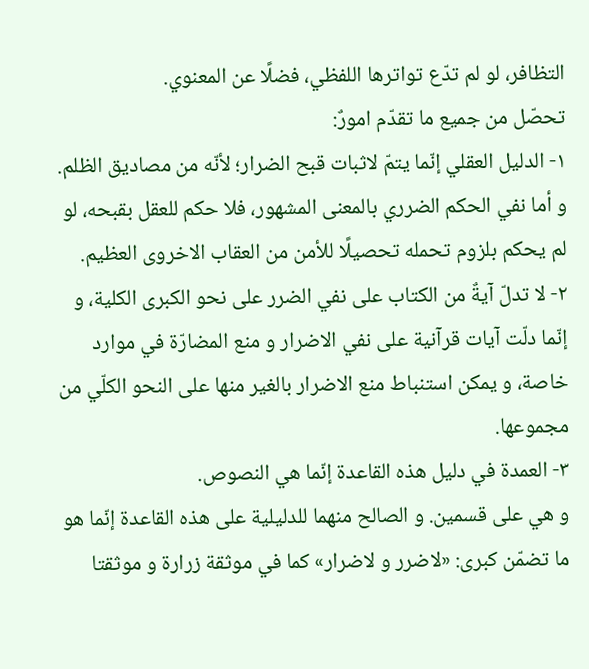التظافر، لو لم تدّع تواترها اللفظي، فضلًا عن المعنوي.
تحصّل من جميع ما تقدّم امورٌ:
١- الدليل العقلي إنّما يتمّ لاثبات قبح الضرار؛ لأنّه من مصاديق الظلم. و أما نفي الحكم الضرري بالمعنى المشهور، فلا حكم للعقل بقبحه، لو لم يحكم بلزوم تحمله تحصيلًا للأمن من العقاب الاخروى العظيم.
٢- لا تدلّ آيةٌ من الكتاب على نفي الضرر على نحو الكبرى الكلية، و إنّما دلّت آيات قرآنية على نفي الاضرار و منع المضارّة في موارد خاصة، و يمكن استنباط منع الاضرار بالغير منها على النحو الكلّي من مجموعها.
٣- العمدة في دليل هذه القاعدة إنّما هي النصوص.
و هي على قسمين. و الصالح منهما للدليلية على هذه القاعدة إنّما هو ما تضمّن كبرى: «لاضرر و لاضرار» كما في موثقة زرارة و موثقتا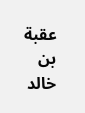عقبة بن خالد